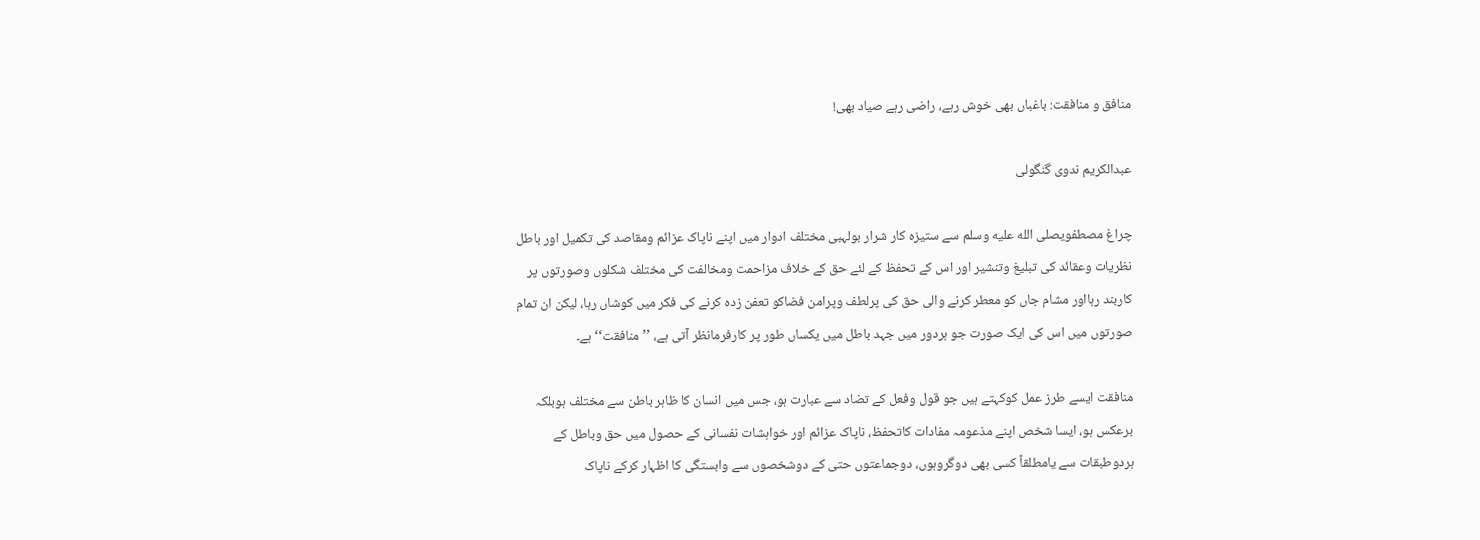منافق و منافقت: باغباں بھی خوش رہے، راضی رہے صیاد بھی!

عبدالکریم ندوی گنگولی

چراغ مصطفویصلى الله عليه وسلم سے ستیزہ کار شرار بولہبی مختلف ادوار میں اپنے ناپاک عزائم ومقاصد کی تکمیل اور باطل نظریات وعقائد کی تبلیغ وتنشیر اور اس کے تحفظ کے لئے حق کے خلاف مزاحمت ومخالفت کی مختلف شکلوں وصورتوں پر کاربند رہااور مشام جاں کو معطر کرنے والی حق کی پرلطف وپرامن فضاکو تعفن زدہ کرنے کی فکر میں کوشاں رہا، لیکن ان تمام صورتوں میں اس کی ایک صورت جو ہردور میں جہد باطل میں یکساں طور پر کارفرمانظر آتی ہے، ’’منافقت‘‘ہے۔

منافقت ایسے طرز عمل کوکہتے ہیں جو قول وفعل کے تضاد سے عبارت ہو، جس میں انسان کا ظاہر باطن سے مختلف ہوبلکہ برعکس ہو، ایسا شخص اپنے مذعومہ مفادات کاتحفظ، ناپاک عزائم اور خواہشات نفسانی کے حصول میں حق وباطل کے ہردوطبقات سے یامطلقاً کسی بھی دوگروہوں، دوجماعتوں حتی کے دوشخصوں سے وابستگی کا اظہار کرکے ناپاک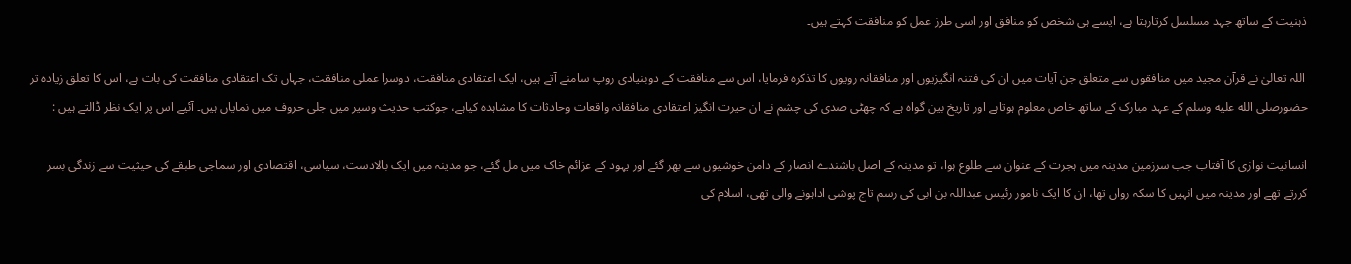ذہنیت کے ساتھ جہد مسلسل کرتارہتا ہے، ایسے ہی شخص کو منافق اور اسی طرز عمل کو منافقت کہتے ہیں۔

 اللہ تعالیٰ نے قرآن مجید میں منافقوں سے متعلق جن آیات میں ان کی فتنہ انگیزیوں اور منافقانہ رویوں کا تذکرہ فرمایا، اس سے منافقت کے دوبنیادی روپ سامنے آتے ہیں، ایک اعتقادی منافقت، دوسرا عملی منافقت، جہاں تک اعتقادی منافقت کی بات ہے، اس کا تعلق زیادہ تر حضورصلى الله عليه وسلم کے عہد مبارک کے ساتھ خاص معلوم ہوتاہے اور تاریخ بین گواہ ہے کہ چھٹی صدی کی چشم نے ان حیرت انگیز اعتقادی منافقانہ واقعات وحادثات کا مشاہدہ کیاہے، جوکتب حدیث وسیر میں جلی حروف میں نمایاں ہیں۔ آئیے اس پر ایک نظر ڈالتے ہیں :

انسانیت نوازی کا آفتاب جب سرزمین مدینہ میں ہجرت کے عنوان سے طلوع ہوا، تو مدینہ کے اصل باشندے انصار کے دامن خوشیوں سے بھر گئے اور یہود کے عزائم خاک میں مل گئے، جو مدینہ میں ایک بالادست، سیاسی، اقتصادی اور سماجی طبقے کی حیثیت سے زندگی بسر کررتے تھے اور مدینہ میں انہیں کا سکہ رواں تھا، ان کا ایک نامور رئیس عبداللہ بن ابی کی رسم تاج پوشی اداہونے والی تھی، اسلام کی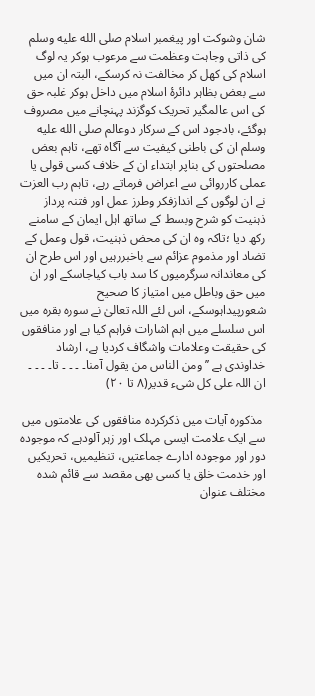شان وشوکت اور پیغمبر اسلام صلى الله عليه وسلم کی ذاتی وجاہت وعظمت سے مرعوب ہوکر یہ لوگ اسلام کی کھل کر مخالفت نہ کرسکے، البتہ ان میں سے بعض بظاہر دائرۂ اسلام میں داخل ہوکر غلبہ حق کی اس عالمگیر تحریک کوگزند پہنچانے میں مصروف ہوگئے، بادجود اس کے سرکار دوعالم صلى الله عليه وسلم ان کی باطنی کیفیت سے آگاہ تھے، تاہم بعض مصلحتوں کی بناپر ابتداء ان کے خلاف کسی قولی یا عملی کارروائی سے اعراض فرماتے رہے، تاہم رب العزت نے ان لوگوں کے اندازفکر وطرز عمل اور فتنہ پرداز ذہنیت کو شرح وبسط کے ساتھ اہل ایمان کے سامنے رکھ دیا ؛تاکہ وہ ان کی محض ذہنیت، قول وعمل کے تضاد اور مذموم عزائم سے باخبررہیں اور اس طرح ان کی معاندانہ سرگرمیوں کا سد باب کیاجاسکے اور ان میں حق وباطل میں امتیاز کا صحیح شعورپیداہوسکے، اس لئے اللہ تعالیٰ نے سورہ بقرہ میں اس سلسلے میں اہم اشارات فراہم کیا ہے اور منافقوں کی حقیقت وعلامات واشگاف کردیا ہے، ارشاد خداوندی ہے ’’ومن الناس من یقول آمنا۔ ۔ ۔ ۔ تا۔ ۔ ۔ ۔ ان اللہ علی کل شیء قدیر(۸ تا ۲۰)

 مذکورہ آیات میں ذکرکردہ منافقوں کی علامتوں میں سے ایک علامت ایسی مہلک اور زہر آلودہے کہ موجودہ دور اور موجودہ ادارے جماعتیں، تنظیمیں، تحریکیں اور خدمت خلق یا کسی بھی مقصد سے قائم شدہ مختلف عنوان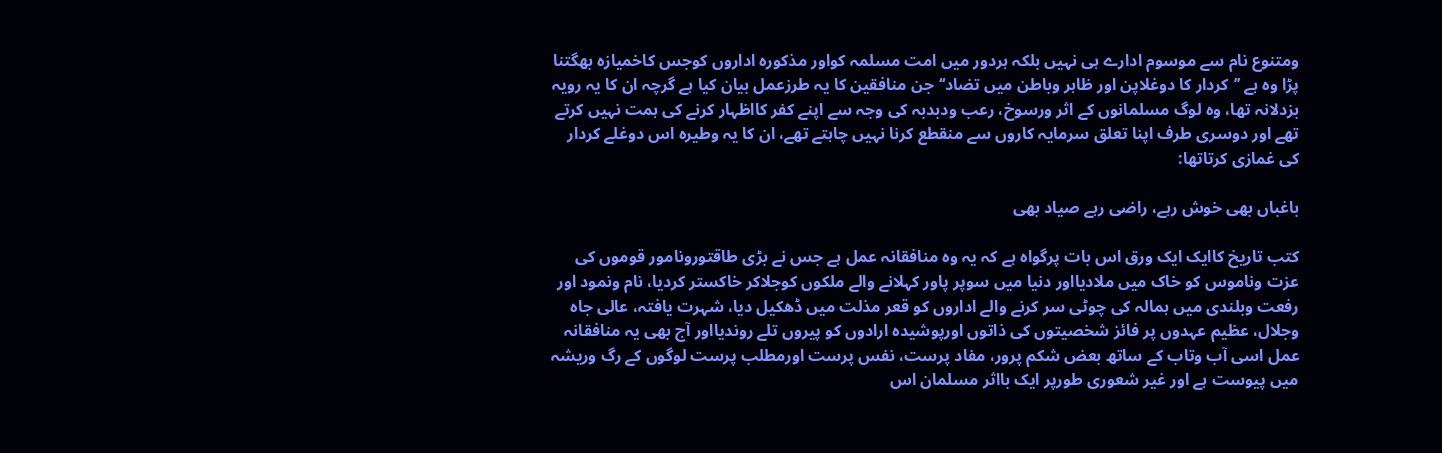ومتنوع نام سے موسوم ادارے ہی نہیں بلکہ ہردور میں امت مسلمہ کواور مذکورہ اداروں کوجس کاخمیازہ بھگتنا پڑا وہ ہے ’’کردار کا دوغلاپن اور ظاہر وباطن میں تضاد‘‘جن منافقین کا یہ طرزعمل بیان کیا ہے گرچہ ان کا یہ رویہ بزدلانہ تھا، وہ لوگ مسلمانوں کے اثر ورسوخ، رعب ودبدبہ کی وجہ سے اپنے کفر کااظہار کرنے کی ہمت نہیں کرتے تھے اور دوسری طرف اپنا تعلق سرمایہ کاروں سے منقطع کرنا نہیں چاہتے تھے، ان کا یہ وطیرہ اس دوغلے کردار کی غمازی کرتاتھا:

باغباں بھی خوش رہے، راضی رہے صیاد بھی

کتب تاریخ کاایک ایک ورق اس بات پرگواہ ہے کہ یہ وہ منافقانہ عمل ہے جس نے بڑی طاقتورونامور قوموں کی عزت وناموس کو خاک میں ملادیااور دنیا میں سوپر پاور کہلانے والے ملکوں کوجلاکر خاکستر کردیا، نام ونمود اور رفعت وبلندی میں ہمالہ کی چوٹی سر کرنے والے اداروں کو قعر مذلت میں ڈھکیل دیا، شہرت یافتہ، عالی جاہ وجلال، عظیم عہدوں پر فائز شخصیتوں کی ذاتوں اورپوشیدہ ارادوں کو پیروں تلے روندیااور آج بھی یہ منافقانہ عمل اسی آب وتاب کے ساتھ بعض شکم پرور، مفاد پرست، نفس پرست اورمطلب پرست لوگوں کے رگ وریشہ میں پیوست ہے اور غیر شعوری طورپر ایک بااثر مسلمان اس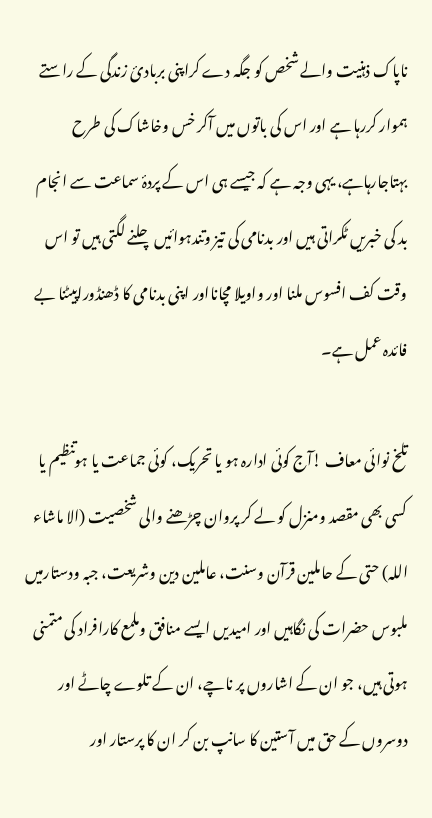ناپاک ذہنیت والے شخص کو جگہ دے کراپنی بربادیٔ زندگی کے راستے ہموار کررہا ہے اور اس کی باتوں میں آکر خس وخاشاک کی طرح بہتاجارہاہے، یہی وجہ ہے کہ جیسے ہی اس کے پردۂ سماعت سے انجام بد کی خبریں ٹکراتی ہیں اور بدنامی کی تیز وتندہوائیں چلنے لگتی ہیں تو اس وقت کف افسوس ملنا اور واویلا مچانااور اپنی بدنامی کا ڈھنڈوراپیٹنا بے فائدہ عمل ہے۔

تلخ نوائی معاف !آج کوئی ادارہ ہو یا تحریک، کوئی جماعت یا ہوتنظیم یا کسی بھی مقصد ومنزل کو لے کر پروان چڑھنے والی شخصیت (الا ماشاء اللہ) حتی کے حاملین قرآن وسنت، عاملین دین وشریعت، جبہ ودستارمیں ملبوس حضرات کی نگاہیں اور امیدیں ایسے منافق وملمع کارافراد کی متمنی ہوتی ہیں، جو ان کے اشاروں پر ناچے، ان کے تلوے چاٹے اور دوسروں کے حق میں آستین کا سانپ بن کر ان کا پرستار اور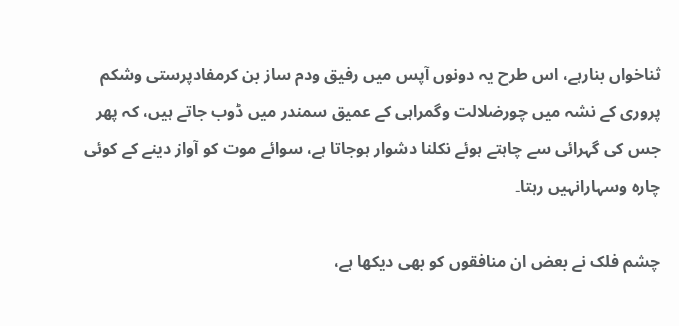ثناخواں بنارہے، اس طرح یہ دونوں آپس میں رفیق ودم ساز بن کرمفادپرستی وشکم پروری کے نشہ میں چورضلالت وگمراہی کے عمیق سمندر میں ڈوب جاتے ہیں، کہ پھر جس کی گہرائی سے چاہتے ہوئے نکلنا دشوار ہوجاتا ہے، سوائے موت کو آواز دینے کے کوئی چارہ وسہارانہیں رہتا۔

چشم فلک نے بعض ان منافقوں کو بھی دیکھا ہے،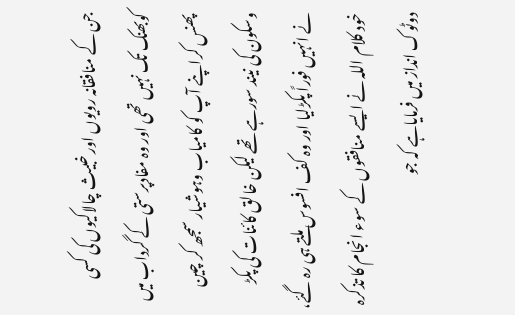جن کے منافقانہ رویوں اور خبیث چالاکیوں کی کسی کوبھنک تک نہیں تھی اور وہ مفادپرستی کے گرداب میں پھنس کراپنے آپ کو کامیاب وہوشیار سمجھ کر چین وسکون کی نیند سورہے تھے لیکن خالق کائنات کی پکڑ نے انہیں فوراً پکڑلیا اور وہ کف افسوس ملتے ہی رہ گئے، خود کلام اللہ نے ایسے منافقوں کے سوء انجام کا تذکرہ دوٹوک انداز میں فرمایاہے کہ جو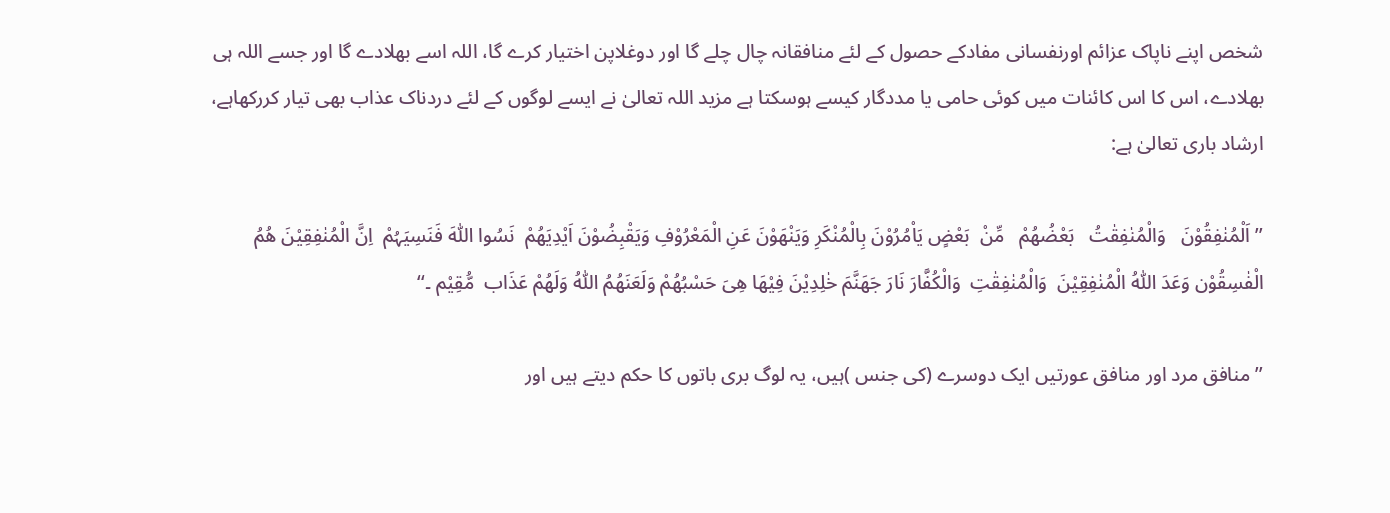شخص اپنے ناپاک عزائم اورنفسانی مفادکے حصول کے لئے منافقانہ چال چلے گا اور دوغلاپن اختیار کرے گا، اللہ اسے بھلادے گا اور جسے اللہ ہی بھلادے، اس کا اس کائنات میں کوئی حامی یا مددگار کیسے ہوسکتا ہے مزید اللہ تعالیٰ نے ایسے لوگوں کے لئے دردناک عذاب بھی تیار کررکھاہے، ارشاد باری تعالیٰ ہے:

’’ اَلْمُنٰفِقُوْنَ   وَالْمُنٰفِقٰتُ   بَعْضُھُمْ   مِّنْ  بَعْضٍ یَاْمُرُوْنَ بِالْمُنْکَرِ وَیَنْھَوْنَ عَنِ الْمَعْرُوْفِ وَیَقْبِضُوْنَ اَیْدِیَھُمْ  نَسُوا اللّٰہَ فَنَسِیَہُمْ  اِنَّ الْمُنٰفِقِیْنَ ھُمُ الْفٰسِقُوْن وَعَدَ اللّٰہُ الْمُنٰفِقِیْنَ  وَالْمُنٰفِقٰتِ  وَالْکُفَّارَ نَارَ جَھَنَّمَ خٰلِدِیْنَ فِیْھَا ھِیَ حَسْبُھُمْ وَلَعَنَھُمُ اللّٰہُ وَلَھُمْ عَذَاب  مُّقِیْم ۔‘‘

’’منافق مرد اور منافق عورتیں ایک دوسرے (کی جنس )ہیں، یہ لوگ بری باتوں کا حکم دیتے ہیں اور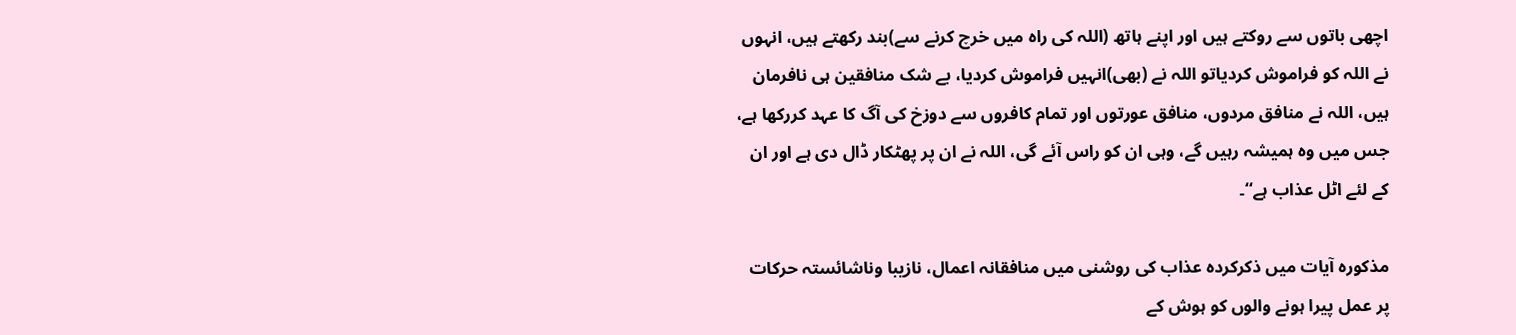اچھی باتوں سے روکتے ہیں اور اپنے ہاتھ (اللہ کی راہ میں خرچ کرنے سے)بند رکھتے ہیں، انہوں نے اللہ کو فراموش کردیاتو اللہ نے (بھی)انہیں فراموش کردیا، بے شک منافقین ہی نافرمان ہیں، اللہ نے منافق مردوں، منافق عورتوں اور تمام کافروں سے دوزخ کی آگ کا عہد کررکھا ہے، جس میں وہ ہمیشہ رہیں گے، وہی ان کو راس آئے گی، اللہ نے ان پر پھٹکار ڈال دی ہے اور ان کے لئے اٹل عذاب ہے‘‘۔

مذکورہ آیات میں ذکرکردہ عذاب کی روشنی میں منافقانہ اعمال، نازیبا وناشائستہ حرکات پر عمل پیرا ہونے والوں کو ہوش کے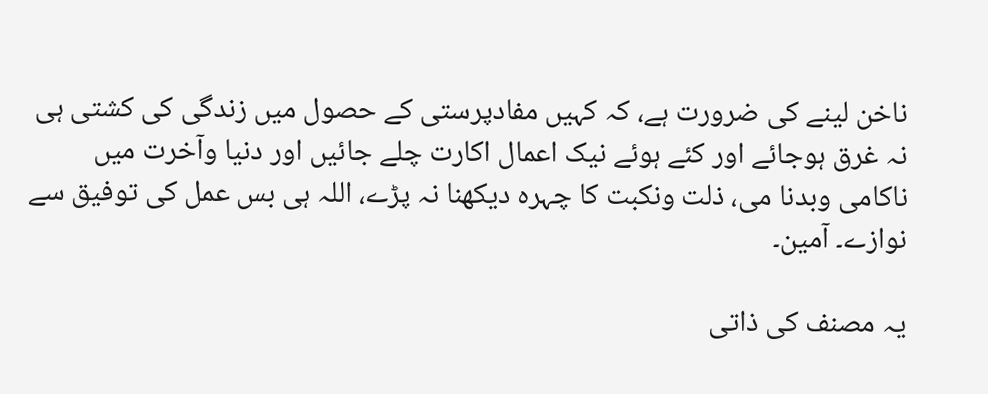ناخن لینے کی ضرورت ہے، کہ کہیں مفادپرستی کے حصول میں زندگی کی کشتی ہی نہ غرق ہوجائے اور کئے ہوئے نیک اعمال اکارت چلے جائیں اور دنیا وآخرت میں ناکامی وبدنا می، ذلت ونکبت کا چہرہ دیکھنا نہ پڑے، اللہ ہی بس عمل کی توفیق سے نوازے۔ آمین۔

یہ مصنف کی ذاتی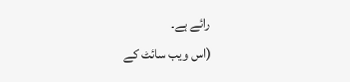رائے ہے۔
(اس ویب سائٹ کے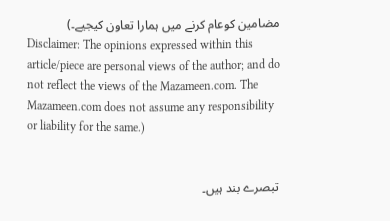مضامین کوعام کرنے میں ہمارا تعاون کیجیے۔)
Disclaimer: The opinions expressed within this article/piece are personal views of the author; and do not reflect the views of the Mazameen.com. The Mazameen.com does not assume any responsibility or liability for the same.)


تبصرے بند ہیں۔